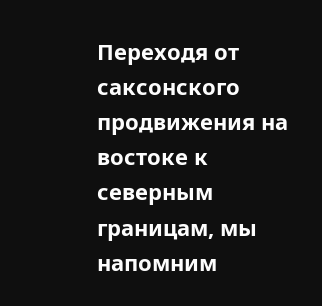Переходя от саксонского продвижения на востоке к северным границам, мы напомним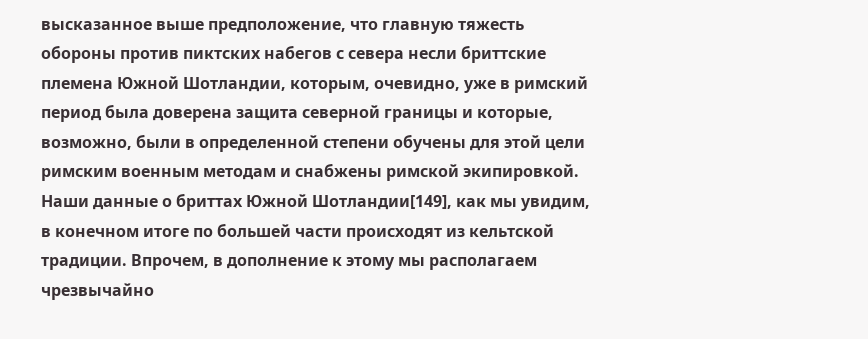высказанное выше предположение, что главную тяжесть обороны против пиктских набегов с севера несли бриттские племена Южной Шотландии, которым, очевидно, уже в римский период была доверена защита северной границы и которые, возможно, были в определенной степени обучены для этой цели римским военным методам и снабжены римской экипировкой. Наши данные о бриттах Южной Шотландии[149], как мы увидим, в конечном итоге по большей части происходят из кельтской традиции. Впрочем, в дополнение к этому мы располагаем чрезвычайно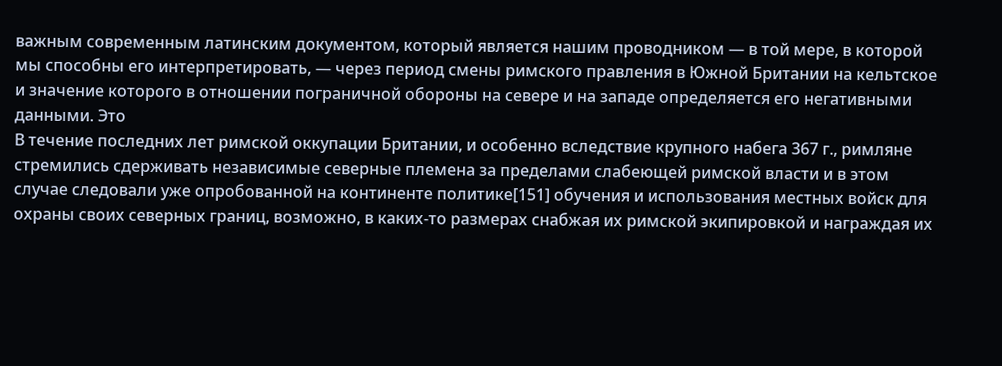важным современным латинским документом, который является нашим проводником — в той мере, в которой мы способны его интерпретировать, — через период смены римского правления в Южной Британии на кельтское и значение которого в отношении пограничной обороны на севере и на западе определяется его негативными данными. Это
В течение последних лет римской оккупации Британии, и особенно вследствие крупного набега 367 г., римляне стремились сдерживать независимые северные племена за пределами слабеющей римской власти и в этом случае следовали уже опробованной на континенте политике[151] обучения и использования местных войск для охраны своих северных границ, возможно, в каких-то размерах снабжая их римской экипировкой и награждая их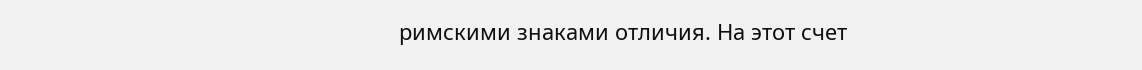римскими знаками отличия. На этот счет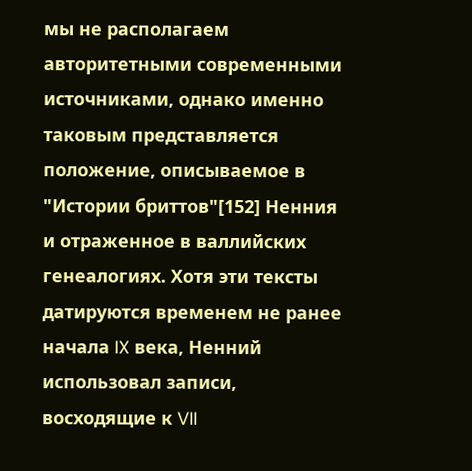мы не располагаем авторитетными современными источниками, однако именно таковым представляется положение, описываемое в "Истории бриттов"[152] Ненния и отраженное в валлийских генеалогиях. Хотя эти тексты датируются временем не ранее начала IX века, Ненний использовал записи, восходящие к VII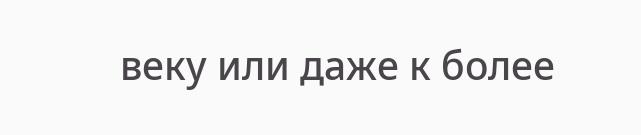веку или даже к более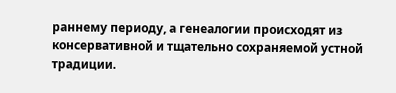раннему периоду, а генеалогии происходят из консервативной и тщательно сохраняемой устной традиции.